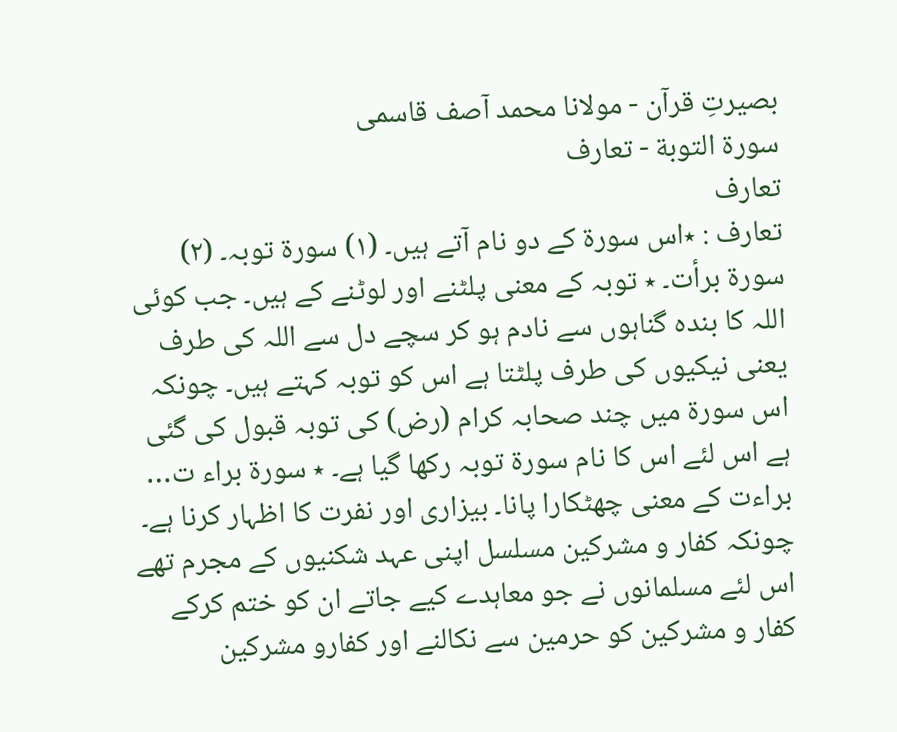بصیرتِ قرآن - مولانا محمد آصف قاسمی
سورۃ التوبة - تعارف
تعارف
تعارف : ٭اس سورة کے دو نام آتے ہیں۔ (١) سورة توبہ۔ (٢) سورة برأت۔ ٭ توبہ کے معنی پلٹنے اور لوٹنے کے ہیں۔ جب کوئی اللہ کا بندہ گناہوں سے نادم ہو کر سچے دل سے اللہ کی طرف یعنی نیکیوں کی طرف پلٹتا ہے اس کو توبہ کہتے ہیں۔ چونکہ اس سورة میں چند صحابہ کرام (رض) کی توبہ قبول کی گئی ہے اس لئے اس کا نام سورة توبہ رکھا گیا ہے۔ ٭ سورة براء ت… براءت کے معنی چھٹکارا پانا۔ بیزاری اور نفرت کا اظہار کرنا ہے۔ چونکہ کفار و مشرکین مسلسل اپنی عہد شکنیوں کے مجرم تھے اس لئے مسلمانوں نے جو معاہدے کیے جاتے ان کو ختم کرکے کفار و مشرکین کو حرمین سے نکالنے اور کفارو مشرکین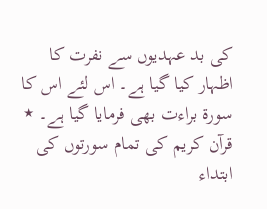کی بد عہدیوں سے نفرت کا اظہار کیا گیا ہے۔ اس لئے اس کا سورة براءت بھی فرمایا گیا ہے۔ ٭ قرآن کریم کی تمام سورتوں کی ابتداء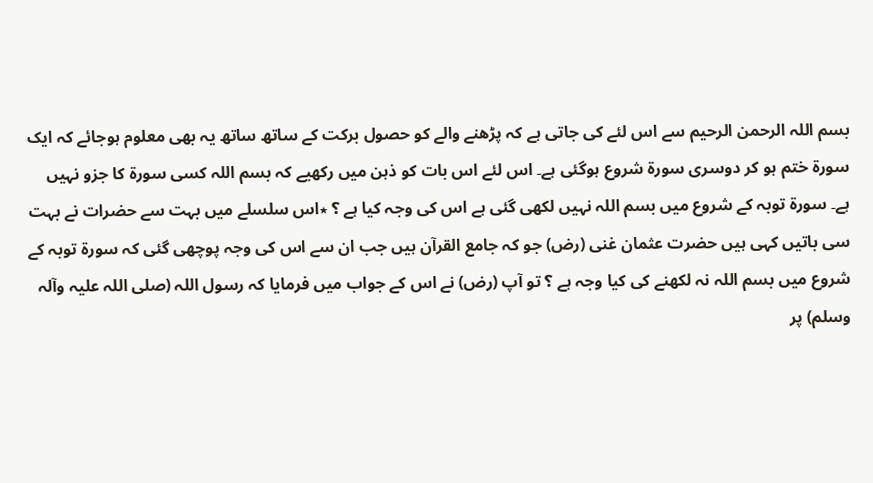بسم اللہ الرحمن الرحیم سے اس لئے کی جاتی ہے کہ پڑھنے والے کو حصول برکت کے ساتھ ساتھ یہ بھی معلوم ہوجائے کہ ایک سورة ختم ہو کر دوسری سورة شروع ہوگئی ہے۔ اس لئے اس بات کو ذہن میں رکھیے کہ بسم اللہ کسی سورة کا جزو نہیں ہے۔ سورة توبہ کے شروع میں بسم اللہ نہیں لکھی گئی ہے اس کی وجہ کیا ہے ؟ ٭اس سلسلے میں بہت سے حضرات نے بہت سی باتیں کہی ہیں حضرت عثمان غنی (رض) جو کہ جامع القرآن ہیں جب ان سے اس کی وجہ پوچھی گئی کہ سورة توبہ کے شروع میں بسم اللہ نہ لکھنے کی کیا وجہ ہے ؟ تو آپ (رض) نے اس کے جواب میں فرمایا کہ رسول اللہ (صلی اللہ علیہ وآلہ وسلم) پر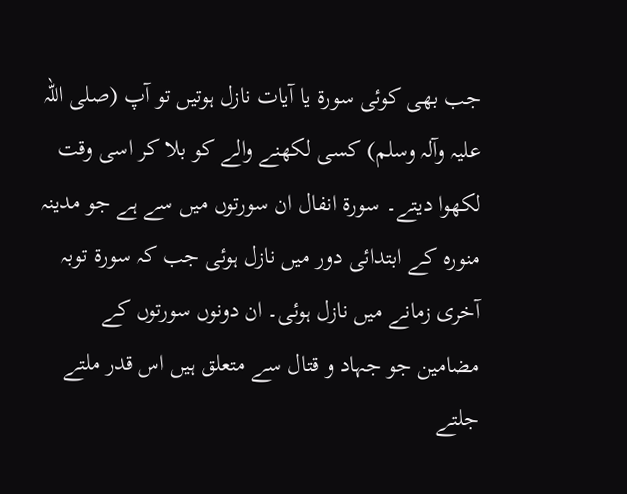جب بھی کوئی سورة یا آیات نازل ہوتیں تو آپ (صلی اللہ علیہ وآلہ وسلم) کسی لکھنے والے کو بلا کر اسی وقت لکھوا دیتے۔ سورة انفال ان سورتوں میں سے ہے جو مدینہ منورہ کے ابتدائی دور میں نازل ہوئی جب کہ سورة توبہ آخری زمانے میں نازل ہوئی۔ ان دونوں سورتوں کے مضامین جو جہاد و قتال سے متعلق ہیں اس قدر ملتے جلتے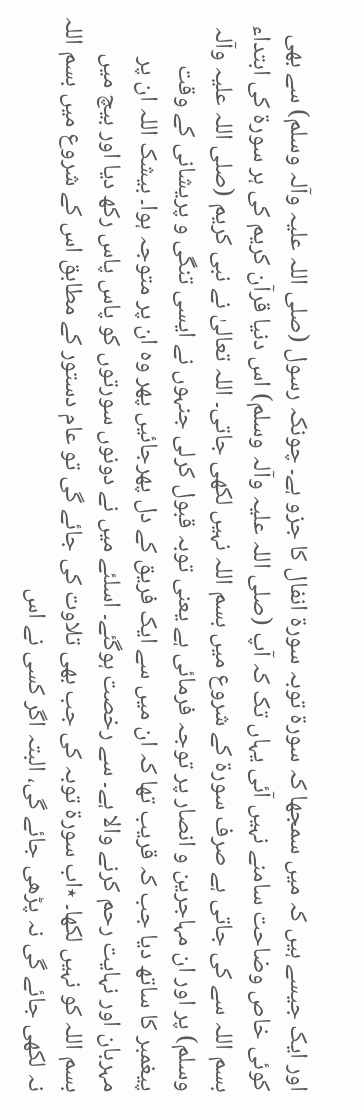اور ایک جیسے ہیں کہ میں سمجھا کہ سورة توبہ سورة انفال کا جزو ہے۔ چونکہ رسول (صلی اللہ علیہ وآلہ وسلم) سے بھی کوئی خاص وضاحت سامنے نہیں آئی یہاں تک کہ آپ (صلی اللہ علیہ وآلہ وسلم) اس دنیا قرآن کریم کی ہر سورة کی ابتداء بسم اللہ سے کی جاتی ہے صرف سورة کے شروع میں بسم اللہ نہیں لکھی جاتی۔ اللہ تعالیٰ نے نبی کریم (صلی اللہ علیہ وآلہ وسلم) پر اور ان مہاجرین و انصار پر توجہ فرمائی ہے یعنی توبہ قبول کرلی جنہوں نے ایسی تنگی و پریشانی کے وقت پیغمبر کا ساتھ دیا جب کہ قریب تھا کہ ان میں سے ایک فریق کے دل پھرجائیں پھر وہ ان پر متوجہ ہوا۔ بیشک اللہ ان پر مہربان اور نہایت رحم کرنے والا ہے۔ سے رخصت ہوگئے۔ اسلئے میں نے دونوں سورتوں کو پاس پاس رکھ دیا اور بیچ میں بسم اللہ کو نہیں لکھا۔ ٭اب سورة توبہ کی جب بھی تلاوت کی جائے گی تو عام دستور کے مطابق اس کے شروع میں بسم اللہ نہ لکھی جائے گی نہ پڑھی جائے گی، البتہ اگر کسی نے اس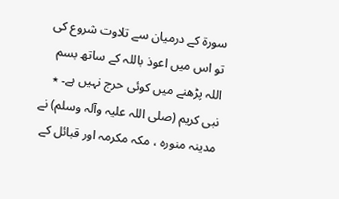سورة کے درمیان سے تلاوت شروع کی تو اس میں اعوذ باللہ کے ساتھ بسم اللہ پڑھنے میں کوئی حرج نہیں ہے۔ ٭ نبی کریم (صلی اللہ علیہ وآلہ وسلم) نے مدینہ منورہ ، مکہ مکرمہ اور قبائل کے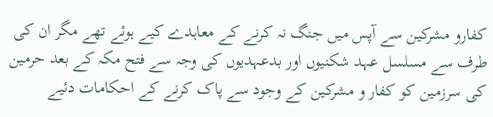کفارو مشرکین سے آپس میں جنگ نہ کرنے کے معاہدے کیے ہوئے تھے مگر ان کی طرف سے مسلسل عہد شکنیوں اور بدعہدیوں کی وجہ سے فتح مکہ کے بعد حرمین کی سرزمین کو کفار و مشرکین کے وجود سے پاک کرنے کے احکامات دئیے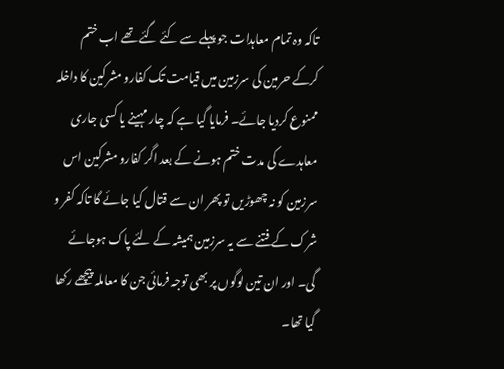تاکہ وہ تمام معاہدات جو پہلے سے کئے گئے تھے اب ختم کرکے حرمین کی سرزمین میں قیامت تک کفارو مشرکین کا داخلہ ممنوع کردیا جائے۔ فرمایا گیا ہے کہ چار مہینے یا کسی جاری معاہدے کی مدت ختم ہونے کے بعد اگر کفارو مشرکین اس سرزمین کو نہ چھوڑیں تو پھر ان سے قتال کیا جائے گا تاکہ کفر و شرک کے فتنے سے یہ سرزمین ہمیشہ کے لئے پاک ہوجائے گی۔ اور ان تین لوگوں پر بھی توجہ فرمائی جن کا معاملہ پیچھے رکھا گیا تھا۔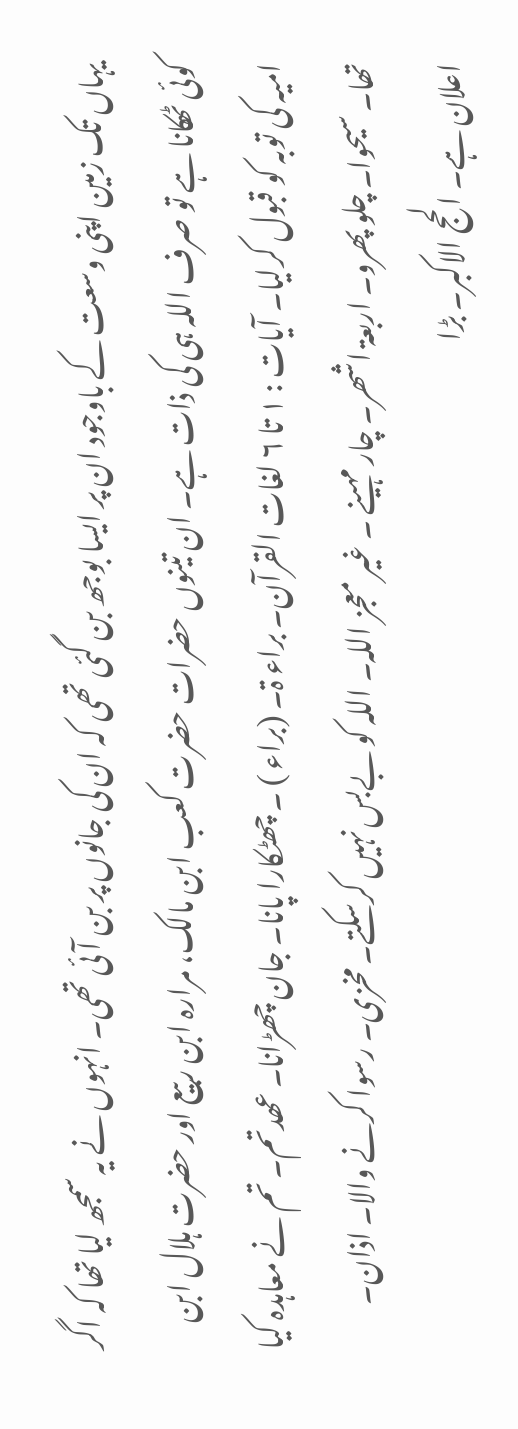یہاں تک زمین اپنی وسعت کے باوجود ان پر ایسا بوجھ بن گئی تھی کہ ان کی جانوں پر بن آئی تھی۔ انہوں نے یہ سمجھ لیا تھا کہ اگر کوئی ٹھکانا ہے تو صرف اللہ ہی کی ذات ہے۔ ان تینوں حضرات حضرت کعب ابن مالک، مرارہ ابن ربیع اور حضرت ہلال ابن امیہ کی توبہ کو قبول کرلیا۔ آیات : ١ تا ٦ لغات القرآن۔ براء ۃ۔ (براء ) ۔ چھٹکارا پانا۔ جان چھڑانا۔ عھدتم۔ تم نے معاہدہ کیا تھا۔ سیحوا۔ چلو پھرو۔ اربعۃ اشھر۔ چار مہینے ۔ غیر معجز اللہ۔ اللہ کو بےبس نہیں کرسکتے۔ مخزی۔ رسوا کرنے والا۔ اذان۔ اعلان ہے۔ الحج الاکبر۔ بڑا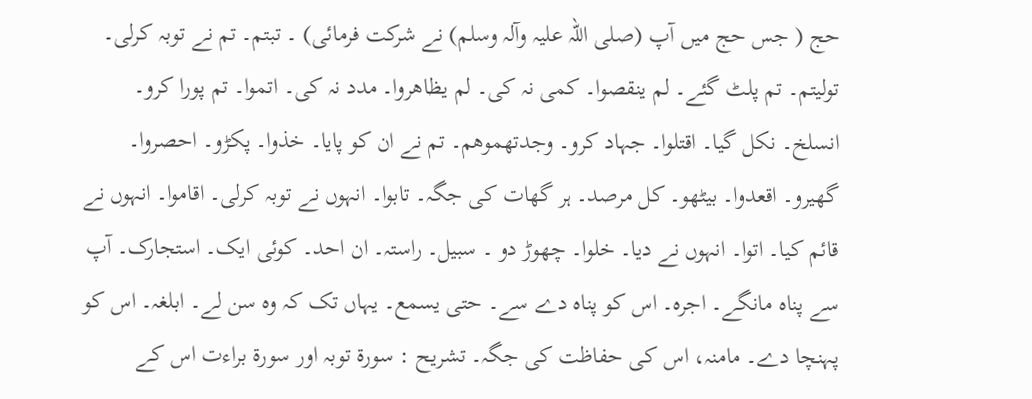حج ( جس حج میں آپ (صلی اللہ علیہ وآلہ وسلم) نے شرکت فرمائی) ۔ تبتم۔ تم نے توبہ کرلی۔ تولیتم۔ تم پلٹ گئے۔ لم ینقصوا۔ کمی نہ کی۔ لم یظاھروا۔ مدد نہ کی۔ اتموا۔ تم پورا کرو۔ انسلخ۔ نکل گیا۔ اقتلوا۔ جہاد کرو۔ وجدتھموھم۔ تم نے ان کو پایا۔ خذوا۔ پکڑو۔ احصروا۔ گھیرو۔ اقعدوا۔ بیٹھو۔ کل مرصد۔ ہر گھات کی جگہ۔ تابوا۔ انہوں نے توبہ کرلی۔ اقاموا۔ انہوں نے قائم کیا۔ اتوا۔ انہوں نے دیا۔ خلوا۔ چھوڑ دو ۔ سبیل۔ راستہ۔ ان احد۔ کوئی ایک۔ استجارک۔ آپ سے پناہ مانگے۔ اجرہ۔ اس کو پناہ دے سے۔ حتی یسمع۔ یہاں تک کہ وہ سن لے۔ ابلغہ۔ اس کو پہنچا دے۔ مامنہ، اس کی حفاظت کی جگہ۔ تشریح : سورۃ توبہ اور سورة براءت اس کے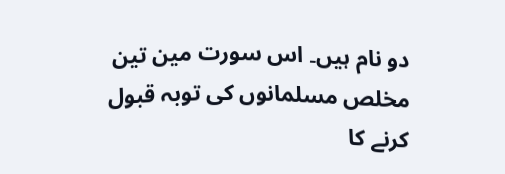دو نام ہیں۔ اس سورت مین تین مخلص مسلمانوں کی توبہ قبول کرنے کا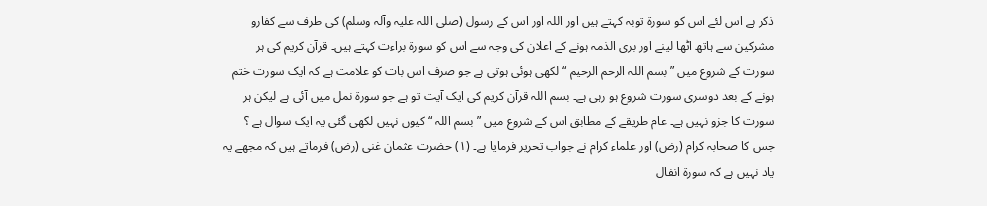ذکر ہے اس لئے اس کو سورة توبہ کہتے ہیں اور اللہ اور اس کے رسول (صلی اللہ علیہ وآلہ وسلم) کی طرف سے کفارو مشرکین سے ہاتھ اٹھا لینے اور بری الذمہ ہونے کے اعلان کی وجہ سے اس کو سورة براءت کہتے ہیں۔ قرآن کریم کی ہر سورت کے شروع میں ” بسم اللہ الرحم الرحیم “ لکھی ہوئی ہوتی ہے جو صرف اس بات کو علامت ہے کہ ایک سورت ختم ہونے کے بعد دوسری سورت شروع ہو رہی ہے۔ بسم اللہ قرآن کریم کی ایک آیت تو ہے جو سورة نمل میں آئی ہے لیکن ہر سورت کا جزو نہیں ہے۔ عام طریقے کے مطابق اس کے شروع میں ” بسم اللہ “ کیوں نہیں لکھی گئی یہ ایک سوال ہے ؟ جس کا صحابہ کرام (رض) اور علماء کرام نے جواب تحریر فرمایا ہے۔ (١) حضرت عثمان غنی (رض) فرماتے ہیں کہ مجھے یہ یاد نہیں ہے کہ سورة انفال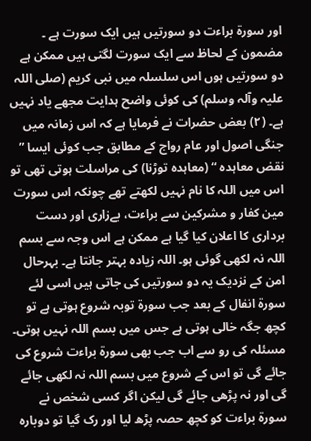اور سورة براءت دو سورتیں ہیں ایک سورت ہے ۔ مضمون کے لحاظ سے ایک سورت لگتی ہیں ممکن ہے دو سورتیں ہوں اس سلسلہ میں نبی کریم (صلی اللہ علیہ وآلہ وسلم) کی کوئی واضح ہدایت مجھے یاد نہیں ہے۔ (٢) بعض حضرات نے فرمایا ہے کہ اس زمانہ میں جنگی اصول اور عام رواج کے مطابق جب کوئی ایسا ” نقض معاہدہ “ (معاہدہ توڑنا) کی مراسلت ہوتی تھی تو اس میں اللہ کا نام نہیں لکھتے تھے چونکہ اس سورت مین کفار و مشرکین سے براءت، بےزاری اور دست برداری کا اعلان کیا گیا ہے ممکن ہے اس وجہ سے بسم اللہ نہ لکھی گوئی ہو۔ اللہ زیادہ بہتر جانتا ہے۔ بہرحال امن کے نزدیک یہ دو سورتیں کی جاتی ہیں اسی لئے سورة انفال کے بعد جب سورة توبہ شروع ہوتی ہے تو کچھ جگہ خالی ہوتی ہے جس میں بسم اللہ نہیں ہوتی۔ مسئلہ کی رو سے اب جب بھی سورة براءت شروع کی جائے گی تو اس کے شروع میں بسم اللہ نہ لکھی جائے گی اور نہ پڑھی جائے گی لیکن اگر کسی شخص نے سورة براءت کو کچھ حصہ پڑھ لیا اور رک گیا تو دوبارہ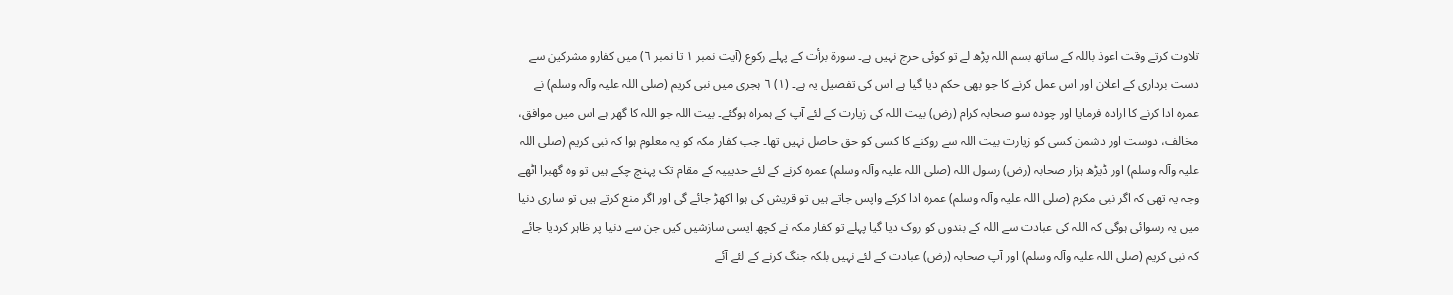تلاوت کرتے وقت اعوذ باللہ کے ساتھ بسم اللہ پڑھ لے تو کوئی حرج نہیں ہے۔ سورة برأت کے پہلے رکوع (آیت نمبر ١ تا نمبر ٦) میں کفارو مشرکین سے دست برداری کے اعلان اور اس عمل کرنے کا جو بھی حکم دیا گیا ہے اس کی تفصیل یہ ہے۔ (١) ٦ ہجری میں نبی کریم (صلی اللہ علیہ وآلہ وسلم) نے عمرہ ادا کرنے کا ارادہ فرمایا اور چودہ سو صحابہ کرام (رض) بیت اللہ کی زیارت کے لئے آپ کے ہمراہ ہوگئے۔ بیت اللہ جو اللہ کا گھر ہے اس میں موافق، مخالف، دوست اور دشمن کسی کو زیارت بیت اللہ سے روکنے کا کسی کو حق حاصل نہیں تھا۔ جب کفار مکہ کو یہ معلوم ہوا کہ نبی کریم (صلی اللہ علیہ وآلہ وسلم) اور ڈیڑھ ہزار صحابہ (رض) رسول اللہ (صلی اللہ علیہ وآلہ وسلم) عمرہ کرنے کے لئے حدیبیہ کے مقام تک پہنچ چکے ہیں تو وہ گھبرا اٹھے وجہ یہ تھی کہ اگر نبی مکرم (صلی اللہ علیہ وآلہ وسلم) عمرہ ادا کرکے واپس جاتے ہیں تو قریش کی ہوا اکھڑ جائے گی اور اگر منع کرتے ہیں تو ساری دنیا میں یہ رسوائی ہوگی کہ اللہ کی عبادت سے اللہ کے بندوں کو روک دیا گیا پہلے تو کفار مکہ نے کچھ ایسی سازشیں کیں جن سے دنیا پر ظاہر کردیا جائے کہ نبی کریم (صلی اللہ علیہ وآلہ وسلم) اور آپ صحابہ (رض) عبادت کے لئے نہیں بلکہ جنگ کرنے کے لئے آئے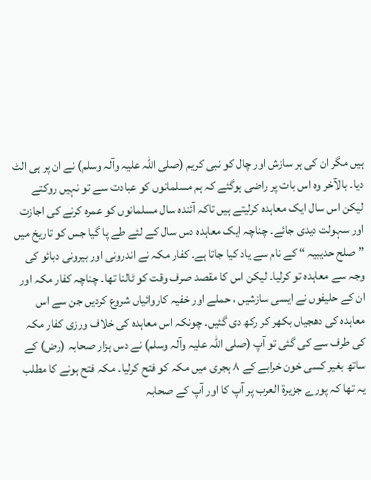ہیں مگر ان کی ہر سازش اور چال کو نبی کریم (صلی اللہ علیہ وآلہ وسلم) نے ان پر ہی الٹ دیا۔ بالآخر وہ اس بات پر راضی ہوگئے کہ ہم مسلمانوں کو عبادت سے تو نہیں روکتے لیکن اس سال ایک معاہدہ کرلیتے ہیں تاکہ آئندہ سال مسلمانوں کو عمرہ کرنے کی اجازت اور سہولت دیدی جائے۔ چناچہ ایک معاہدہ دس سال کے لئے طے پا گیا جس کو تاریخ میں ” صلح حدیبیہ “ کے نام سے یاد کیا جاتا ہے۔ کفار مکہ نے اندرونی اور بیرونی دبائو کی وجہ سے معاہدہ تو کرلیا۔ لیکن اس کا مقصد صرف وقت کو ٹالنا تھا۔ چناچہ کفار مکہ اور ان کے حلیفوں نے ایسی سازشیں ، حملے اور خفیہ کاروائیاں شروع کردیں جن سے اس معاہدہ کی دھجیاں بکھر کر رکھ دی گئیں۔ چونکہ اس معاہدہ کی خلاف ورزی کفار مکہ کی طرف سے کی گئی تو آپ (صلی اللہ علیہ وآلہ وسلم) نے دس ہزار صحابہ (رض) کے ساتھ بغیر کسی خون خرابے کے ٨ ہجری میں مکہ کو فتح کرلیا۔ مکہ فتح ہونے کا مطلب یہ تھا کہ پورے جزیرۃ العرب پر آپ کا اور آپ کے صحابہ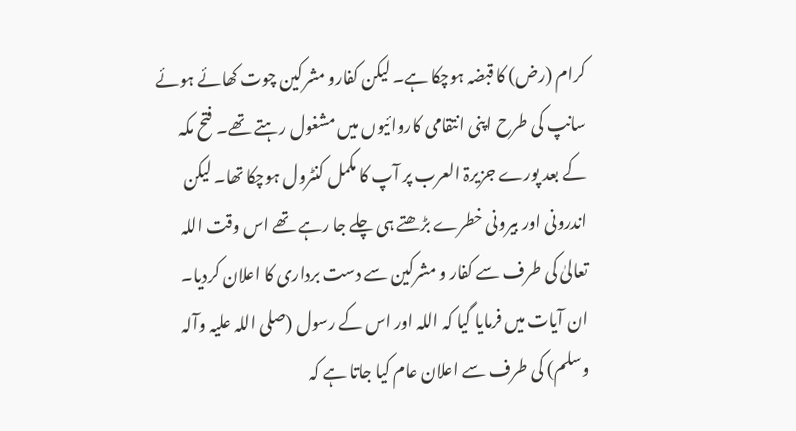کرام (رض) کا قبضہ ہوچکا ہے۔ لیکن کفارو مشرکین چوت کھائے ہوئے سانپ کی طرح اپنی انتقامی کاروائیوں میں مشغول رہتے تھے۔ فتح مکہ کے بعد پورے جزیرۃ العرب پر آپ کا مکمل کنٹرول ہوچکا تھا۔ لیکن اندرونی اور بیرونی خطرے بڑھتے ہی چلے جا رہے تھے اس وقت اللہ تعالیٰ کی طرف سے کفار و مشرکین سے دست برداری کا اعلان کردیا۔ ان آیات میں فرمایا گیا کہ اللہ اور اس کے رسول (صلی اللہ علیہ وآلہ وسلم) کی طرف سے اعلان عام کیا جاتا ہے کہ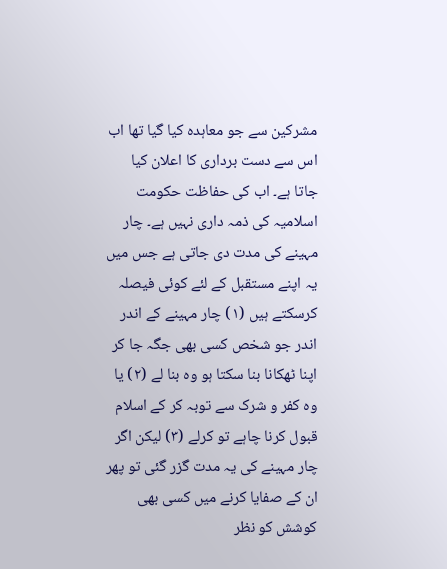مشرکین سے جو معاہدہ کیا گیا تھا اب اس سے دست برداری کا اعلان کیا جاتا ہے۔ اب کی حفاظت حکومت اسلامیہ کی ذمہ داری نہیں ہے۔ چار مہینے کی مدت دی جاتی ہے جس میں یہ اپنے مستقبل کے لئے کوئی فیصلہ کرسکتے ہیں (١) چار مہینے کے اندر اندر جو شخص کسی بھی جگہ جا کر اپنا ٹھکانا بنا سکتا ہو وہ بنا لے (٢) یا وہ کفر و شرک سے توبہ کر کے اسلام قبول کرنا چاہے تو کرلے (٣) لیکن اگر چار مہینے کی یہ مدت گزر گئی تو پھر ان کے صفایا کرنے میں کسی بھی کوشش کو نظر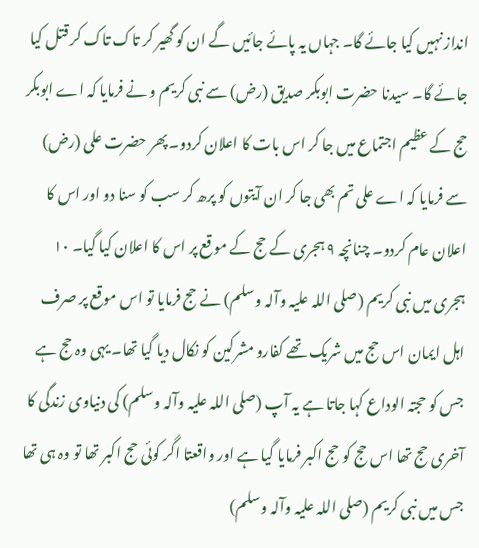انداز نہیں کیا جائے گا۔ جہاں یہ پائے جائیں گے ان کو گھیر کر تاک تاک کر قتل کیا جائے گا۔ سیدنا حضرت ابوبکر صدیق (رض) سے نبی کریم و نے فرمایا کہ اے ابوبکر حج کے عظیم اجتماع میں جا کر اس بات کا اعلان کردو۔ پھر حضرت علی (رض) سے فرمایا کہ اے علی تم بھی جا کر ان آیتوں کو پرھ کر سب کو سنا دو اور اس کا اعلان عام کردو۔ چنانچہ ٩ ہجری کے حج کے موقع پر اس کا اعلان کیا گیا۔ ١٠ ہجری میں نبی کریم (صلی اللہ علیہ وآلہ وسلم) نے حج فرمایا تو اس موقع پر صرف اہل ایمان اس حج میں شریک تھے کفارو مشرکین کو نکال دیا گیا تھا۔ یہی وہ حج ہے جس کو حجتہ الوداع کہا جاتا ہے یہ آپ (صلی اللہ علیہ وآلہ وسلم) کی دنیاوی زندگی کا آخری حج تھا اس حج کو حج اکبر فرمایا گیا ہے اور واقعتا اگر کوئی حج اکبر تھا تو وہ ہی تھا جس میں نبی کریم (صلی اللہ علیہ وآلہ وسلم)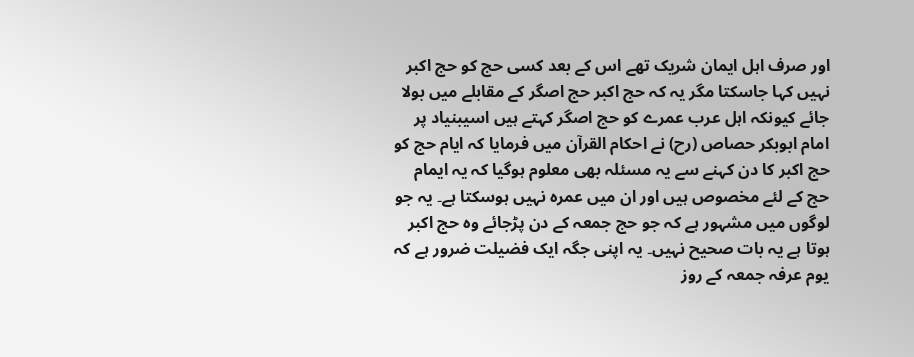اور صرف اہل ایمان شریک تھے اس کے بعد کسی حج کو حج اکبر نہیں کہا جاسکتا مگر یہ کہ حج اکبر حج اصگر کے مقابلے میں بولا جائے کیونکہ اہل عرب عمرے کو حج اصگر کہتے ہیں اسیبنیاد پر امام ابوبکر حصاص (رح) نے احکام القرآن میں فرمایا کہ ایام حج کو حج اکبر کا دن کہنے سے یہ مسئلہ بھی معلوم ہوگیا کہ یہ ایمام حج کے لئے مخصوص ہیں اور ان میں عمرہ نہیں ہوسکتا ہے۔ یہ جو لوگوں میں مشہور ہے کہ جو حج جمعہ کے دن پڑجائے وہ حج اکبر ہوتا ہے یہ بات صحیح نہیں۔ یہ اپنی جگہ ایک فضیلت ضرور ہے کہ یوم عرفہ جمعہ کے روز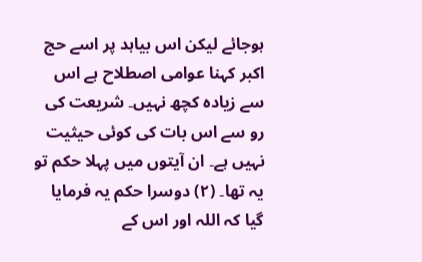ہوجائے لیکن اس بیاہد پر اسے حج اکبر کہنا عوامی اصطلاح ہے اس سے زیادہ کچھ نہیں۔ شریعت کی رو سے اس بات کی کوئی حیثیت نہیں ہے۔ ان آیتوں میں پہلا حکم تو یہ تھا۔ (٢) دوسرا حکم یہ فرمایا گیا کہ اللہ اور اس کے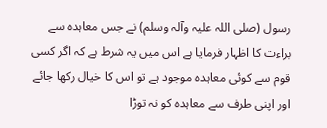رسول (صلی اللہ علیہ وآلہ وسلم) نے جس معاہدہ سے براءت کا اظہار فرمایا ہے اس میں یہ شرط ہے کہ اگر کسی قوم سے کوئی معاہدہ موجود ہے تو اس کا خیال رکھا جائے اور اپنی طرف سے معاہدہ کو نہ توڑا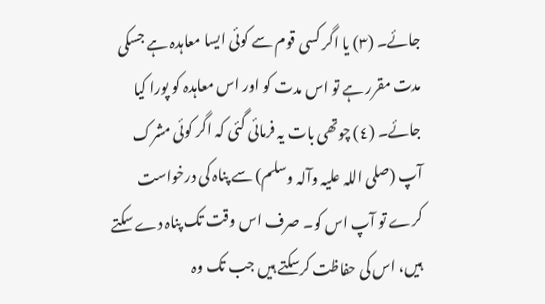جائے۔ (٣) یا اگر کسی قوم سے کوئی ایسا معاہدہ ہے جسکی مدت مقرر ہے تو اس مدت کو اور اس معاہدہ کو پورا کیا جائے۔ (٤) چوتھی بات یہ فرمائی گئی کہ اگر کوئی مشرک آپ (صلی اللہ علیہ وآلہ وسلم) سے پناہ کی درخواست کرے تو آپ اس کو۔ صرف اس وقت تک پناہ دے سکتے ہیں، اس کی حفاظت کرسکتے ہیں جب تک وہ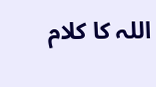اللہ کا کلام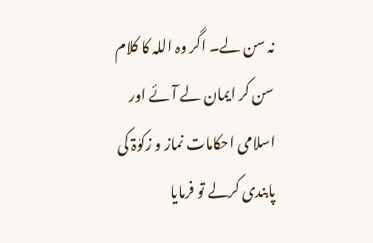نہ سن لے۔ اگر وہ اللہ کا کلام سن کر ایمان لے آئے اور اسلامی احکامات نماز و زکوٰۃ کی پابندی کرلے تو فرمایا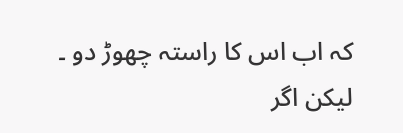کہ اب اس کا راستہ چھوڑ دو ۔ لیکن اگر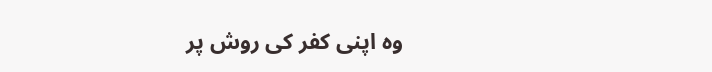وہ اپنی کفر کی روش پر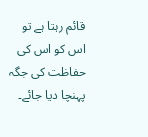قائم رہتا ہے تو اس کو اس کی حفاظت کی جگہ پہنچا دیا جائے۔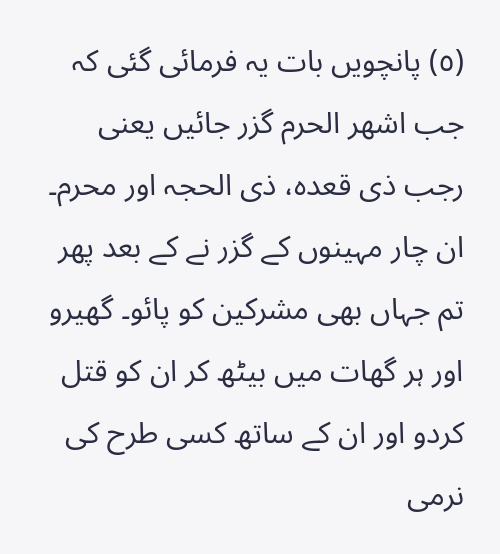(٥) پانچویں بات یہ فرمائی گئی کہ جب اشھر الحرم گزر جائیں یعنی رجب ذی قعدہ، ذی الحجہ اور محرم۔ ان چار مہینوں کے گزر نے کے بعد پھر تم جہاں بھی مشرکین کو پائو۔ گھیرو اور ہر گھات میں بیٹھ کر ان کو قتل کردو اور ان کے ساتھ کسی طرح کی نرمی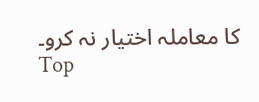کا معاملہ اختیار نہ کرو۔
Top